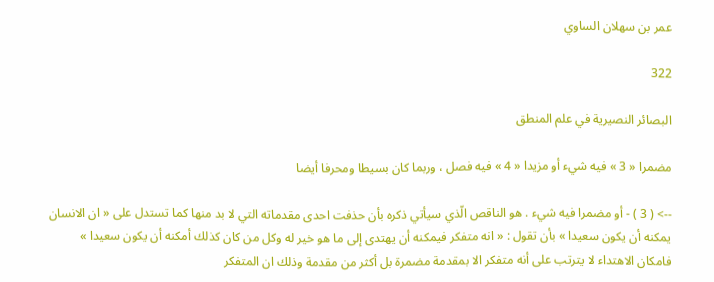عمر بن سهلان الساوي

322

البصائر النصيرية في علم المنطق

مضمرا « 3 » فيه شيء أو مزيدا « 4 » فيه فصل ، وربما كان بسيطا ومحرفا أيضا

--> ( 3 ) - أو مضمرا فيه شيء . هو الناقص الّذي سيأتي ذكره بأن حذفت احدى مقدماته التي لا بد منها كما تستدل على « ان الانسان يمكنه أن يكون سعيدا » بأن تقول : « انه متفكر فيمكنه أن يهتدى إلى ما هو خير له وكل من كان كذلك أمكنه أن يكون سعيدا » فامكان الاهتداء لا يترتب على أنه متفكر الا بمقدمة مضمرة بل أكثر من مقدمة وذلك ان المتفكر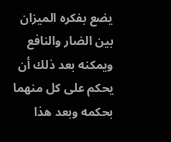يضع بفكره الميزان بين الضار والنافع ويمكنه بعد ذلك أن يحكم على كل منهما بحكمه وبعد هذا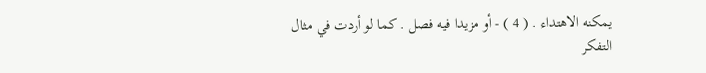يمكنه الاهتداء . ( 4 ) - أو مزيدا فيه فصل . كما لو أردت في مثال التفكر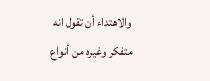والاهتداء أن تقول انه متفكر وغيره من أنواع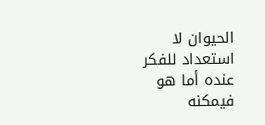الحيوان لا استعداد للفكر عنده أما هو فيمكنه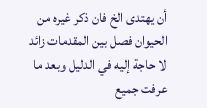أن يهتدى الخ فان ذكر غيره من الحيوان فصل بين المقدمات زائد لا حاجة إليه في الدليل وبعد ما عرفت جميع